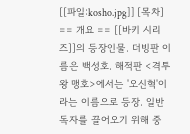[[파일:kosho.jpg]] [목차] == 개요 == [[바키 시리즈]]의 등장인물. 더빙판 이름은 백성호. 해적판 <격투왕 맹호>에서는 '오신혁'이라는 이름으로 등장. 일반 독자를 끌어오기 위해 중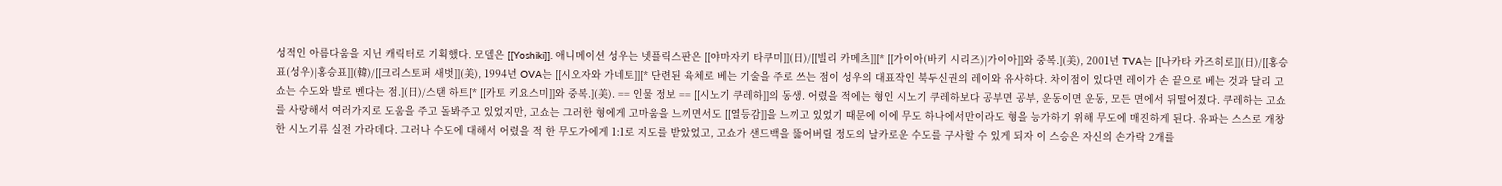성적인 아름다움을 지닌 캐릭터로 기획했다. 모델은 [[Yoshiki]]. 애니메이션 성우는 넷플릭스판은 [[야마자키 타쿠미]](日)/[[빌리 카메츠]][* [[가이아(바키 시리즈)|가이아]]와 중복.](美), 2001년 TVA는 [[나카타 카즈히로]](日)/[[홍승표(성우)|홍승표]](韓)/[[크리스토퍼 새벗]](美), 1994년 OVA는 [[시오자와 가네토]][* 단련된 육체로 베는 기술을 주로 쓰는 점이 성우의 대표작인 북두신권의 레이와 유사하다. 차이점이 있다면 레이가 손 끝으로 베는 것과 달리 고쇼는 수도와 발로 벤다는 점.](日)/스탠 하트[* [[카토 키요스미]]와 중복.](美). == 인물 정보 == [[시노기 쿠레하]]의 동생. 어렸을 적에는 형인 시노기 쿠레하보다 공부면 공부, 운동이면 운동, 모든 면에서 뒤떨어졌다. 쿠레하는 고쇼를 사랑해서 여러가지로 도움을 주고 돌봐주고 있었지만, 고쇼는 그러한 형에게 고마움을 느끼면서도 [[열등감]]을 느끼고 있었기 때문에 이에 무도 하나에서만이라도 형을 능가하기 위해 무도에 매진하게 된다. 유파는 스스로 개창한 시노기류 실전 가라데다. 그러나 수도에 대해서 어렸을 적 한 무도가에게 1:1로 지도를 받았었고, 고쇼가 샌드백을 뚫어버릴 정도의 날카로운 수도를 구사할 수 있게 되자 이 스승은 자신의 손가락 2개를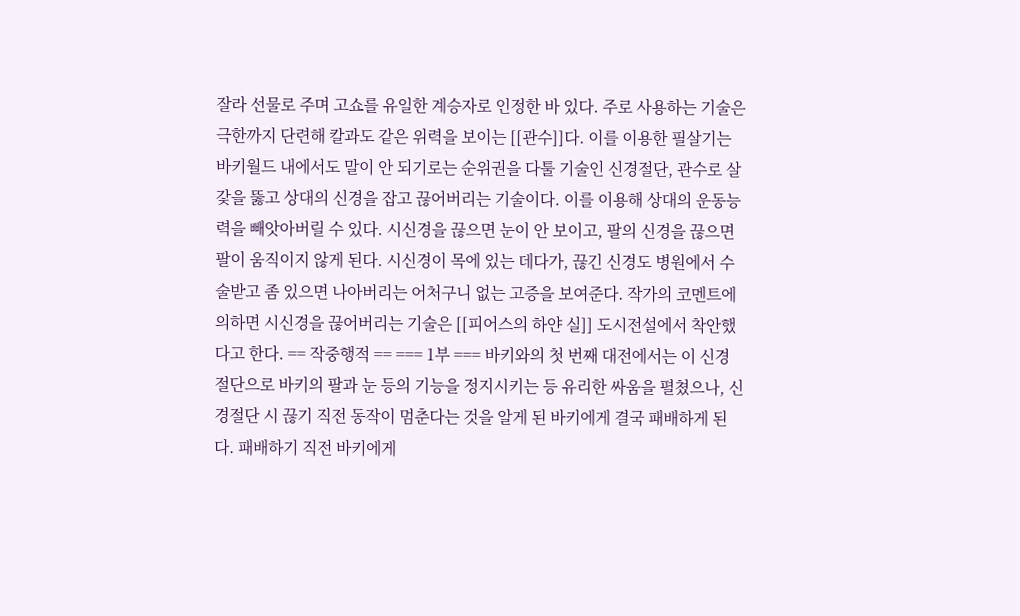잘라 선물로 주며 고쇼를 유일한 계승자로 인정한 바 있다. 주로 사용하는 기술은 극한까지 단련해 칼과도 같은 위력을 보이는 [[관수]]다. 이를 이용한 필살기는 바키월드 내에서도 말이 안 되기로는 순위권을 다툴 기술인 신경절단, 관수로 살갗을 뚫고 상대의 신경을 잡고 끊어버리는 기술이다. 이를 이용해 상대의 운동능력을 빼앗아버릴 수 있다. 시신경을 끊으면 눈이 안 보이고, 팔의 신경을 끊으면 팔이 움직이지 않게 된다. 시신경이 목에 있는 데다가, 끊긴 신경도 병원에서 수술받고 좀 있으면 나아버리는 어처구니 없는 고증을 보여준다. 작가의 코멘트에 의하면 시신경을 끊어버리는 기술은 [[피어스의 하얀 실]] 도시전설에서 착안했다고 한다. == 작중행적 == === 1부 === 바키와의 첫 번째 대전에서는 이 신경절단으로 바키의 팔과 눈 등의 기능을 정지시키는 등 유리한 싸움을 펼쳤으나, 신경절단 시 끊기 직전 동작이 멈춘다는 것을 알게 된 바키에게 결국 패배하게 된다. 패배하기 직전 바키에게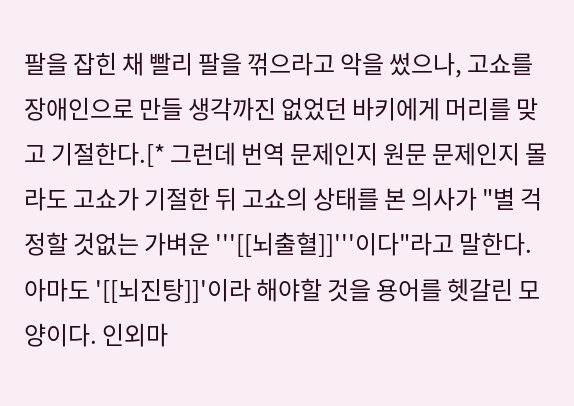팔을 잡힌 채 빨리 팔을 꺾으라고 악을 썼으나, 고쇼를 장애인으로 만들 생각까진 없었던 바키에게 머리를 맞고 기절한다.[* 그런데 번역 문제인지 원문 문제인지 몰라도 고쇼가 기절한 뒤 고쇼의 상태를 본 의사가 "별 걱정할 것없는 가벼운 '''[[뇌출혈]]'''이다"라고 말한다. 아마도 '[[뇌진탕]]'이라 해야할 것을 용어를 헷갈린 모양이다. 인외마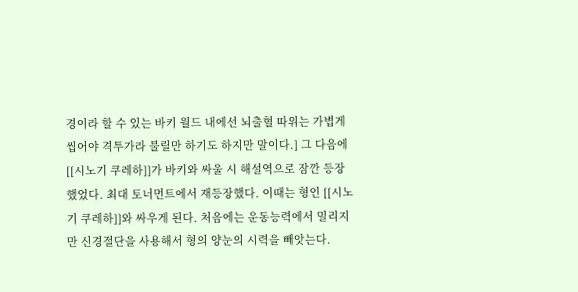경이라 할 수 있는 바키 월드 내에선 뇌출혈 따위는 가볍게 씹어야 격투가라 불릴만 하기도 하지만 말이다.] 그 다음에 [[시노기 쿠레하]]가 바키와 싸울 시 해설역으로 잠깐 등장했었다. 최대 토너먼트에서 재등장했다. 이때는 형인 [[시노기 쿠레하]]와 싸우게 된다. 처음에는 운동능력에서 밀리지만 신경절단을 사용해서 형의 양눈의 시력을 빼앗는다.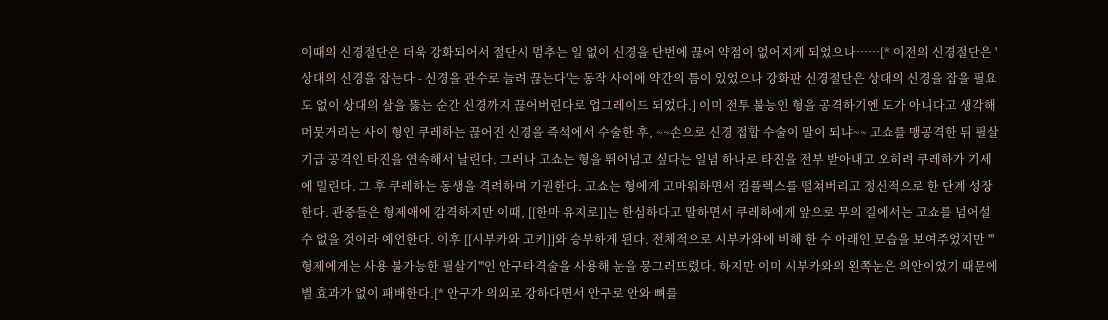이때의 신경절단은 더욱 강화되어서 절단시 멈추는 일 없이 신경을 단번에 끊어 약점이 없어지게 되었으나⋯⋯[* 이전의 신경절단은 '상대의 신경을 잡는다 - 신경을 관수로 늘려 끊는다'는 동작 사이에 약간의 틈이 있었으나 강화판 신경절단은 상대의 신경을 잡을 필요도 없이 상대의 살을 뚫는 순간 신경까지 끊어버린다로 업그레이드 되었다.] 이미 전투 불능인 형을 공격하기엔 도가 아니다고 생각해 머뭇거리는 사이 형인 쿠레하는 끊어진 신경을 즉석에서 수술한 후, ~~손으로 신경 접합 수술이 말이 되냐~~ 고쇼를 맹공격한 뒤 필살기급 공격인 타진을 연속해서 날린다. 그러나 고쇼는 형을 뛰어넘고 싶다는 일념 하나로 타진을 전부 받아내고 오히려 쿠레하가 기세에 밀린다. 그 후 쿠레하는 동생을 격려하며 기권한다. 고쇼는 형에게 고마워하면서 컴플렉스를 떨쳐버리고 정신적으로 한 단계 성장한다. 관중들은 형제애에 감격하지만 이때, [[한마 유지로]]는 한심하다고 말하면서 쿠레하에게 앞으로 무의 길에서는 고쇼를 넘어설 수 없을 것이라 예언한다. 이후 [[시부카와 고키]]와 승부하게 된다. 전체적으로 시부카와에 비해 한 수 아래인 모습을 보여주었지만 '''형제에게는 사용 불가능한 필살기'''인 안구타격술을 사용해 눈을 뭉그러뜨렸다. 하지만 이미 시부카와의 왼쪽눈은 의안이었기 때문에 별 효과가 없이 패배한다.[* 안구가 의외로 강하다면서 안구로 안와 뼈를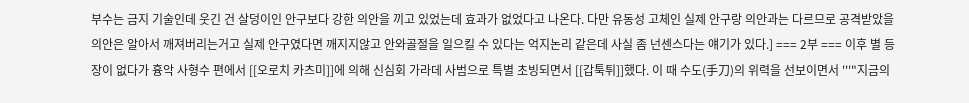부수는 금지 기술인데 웃긴 건 살덩이인 안구보다 강한 의안을 끼고 있었는데 효과가 없었다고 나온다. 다만 유동성 고체인 실제 안구랑 의안과는 다르므로 공격받았을 의안은 알아서 깨져버리는거고 실제 안구였다면 깨지지않고 안와골절을 일으킬 수 있다는 억지논리 같은데 사실 좀 넌센스다는 얘기가 있다.] === 2부 === 이후 별 등장이 없다가 흉악 사형수 편에서 [[오로치 카츠미]]에 의해 신심회 가라데 사범으로 특별 초빙되면서 [[갑툭튀]]했다. 이 때 수도(手刀)의 위력을 선보이면서 '''"지금의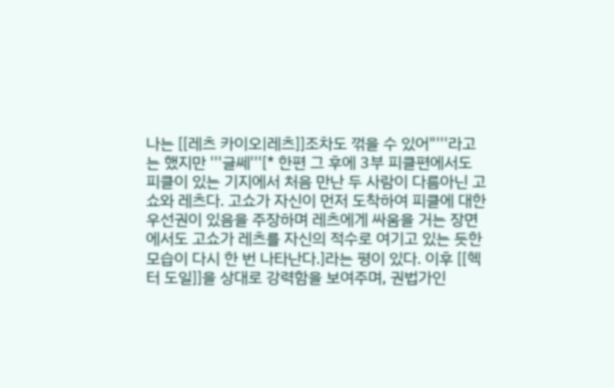나는 [[레츠 카이오|레츠]]조차도 꺾을 수 있어"'''라고는 했지만 '''글쎄'''[* 한편 그 후에 3부 피클편에서도 피클이 있는 기지에서 처음 만난 두 사람이 다름아닌 고쇼와 레츠다. 고쇼가 자신이 먼저 도착하여 피클에 대한 우선권이 있음을 주장하며 레츠에게 싸움을 거는 장면에서도 고쇼가 레츠를 자신의 적수로 여기고 있는 듯한 모습이 다시 한 번 나타난다.]라는 평이 있다. 이후 [[헥터 도일]]을 상대로 강력함을 보여주며, 권법가인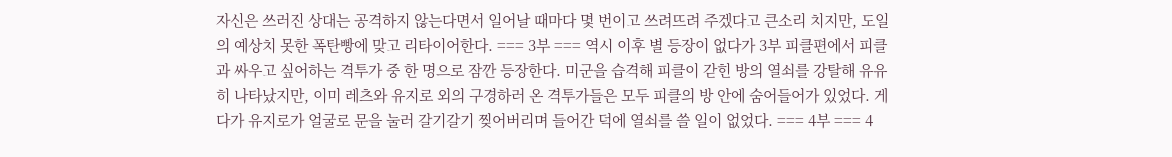자신은 쓰러진 상대는 공격하지 않는다면서 일어날 때마다 몇 번이고 쓰려뜨려 주겠다고 큰소리 치지만, 도일의 예상치 못한 폭탄빵에 맞고 리타이어한다. === 3부 === 역시 이후 별 등장이 없다가 3부 피클편에서 피클과 싸우고 싶어하는 격투가 중 한 명으로 잠깐 등장한다. 미군을 습격해 피클이 갇힌 방의 열쇠를 강탈해 유유히 나타났지만, 이미 레츠와 유지로 외의 구경하러 온 격투가들은 모두 피클의 방 안에 숨어들어가 있었다. 게다가 유지로가 얼굴로 문을 눌러 갈기갈기 찢어버리며 들어간 덕에 열쇠를 쓸 일이 없었다. === 4부 === 4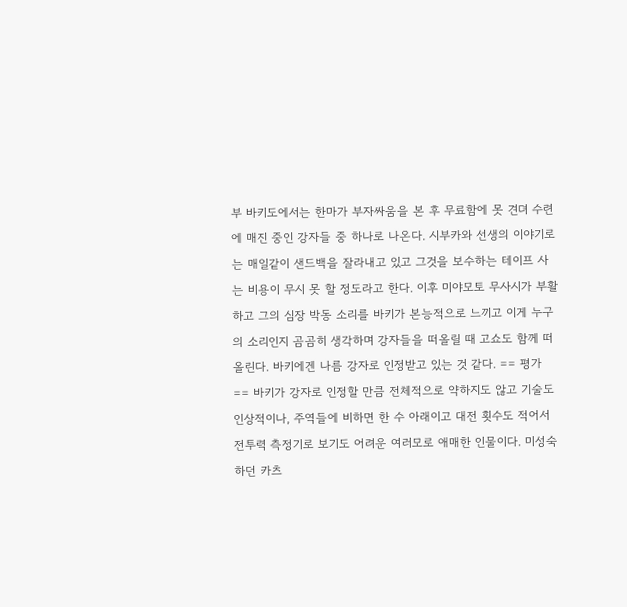부 바키도에서는 한마가 부자싸움을 본 후 무료함에 못 견뎌 수련에 매진 중인 강자들 중 하나로 나온다. 시부카와 선생의 이야기로는 매일같이 샌드백을 잘라내고 있고 그것을 보수하는 테이프 사는 비용이 무시 못 할 정도라고 한다. 이후 미야모토 무사시가 부활하고 그의 심장 박동 소리를 바키가 본능적으로 느끼고 이게 누구의 소리인지 곰곰히 생각하며 강자들을 떠올릴 때 고쇼도 함께 떠올린다. 바키에겐 나름 강자로 인정받고 있는 것 같다. == 평가 == 바키가 강자로 인정할 만큼 전체적으로 약하지도 않고 기술도 인상적이나, 주역들에 비하면 한 수 아래이고 대전 횟수도 적어서 전투력 측정기로 보기도 어려운 여러모로 애매한 인물이다. 미성숙하던 카츠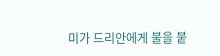미가 드리안에게 불을 붙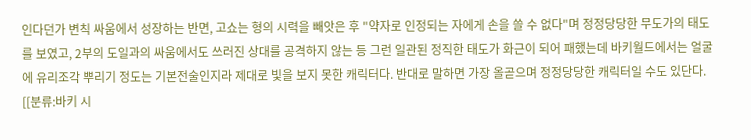인다던가 변칙 싸움에서 성장하는 반면, 고쇼는 형의 시력을 빼앗은 후 "약자로 인정되는 자에게 손을 쓸 수 없다"며 정정당당한 무도가의 태도를 보였고, 2부의 도일과의 싸움에서도 쓰러진 상대를 공격하지 않는 등 그런 일관된 정직한 태도가 화근이 되어 패했는데 바키월드에서는 얼굴에 유리조각 뿌리기 정도는 기본전술인지라 제대로 빛을 보지 못한 캐릭터다. 반대로 말하면 가장 올곧으며 정정당당한 캐릭터일 수도 있단다. [[분류:바키 시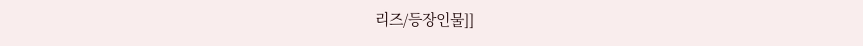리즈/등장인물]]